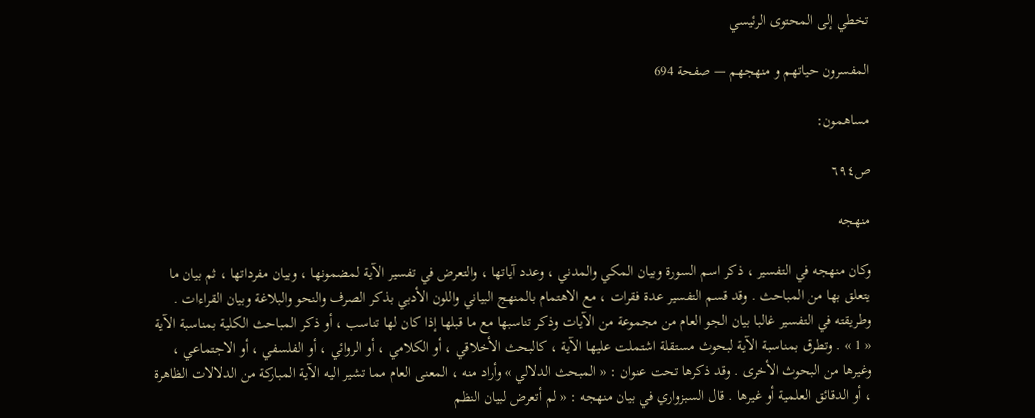تخطي إلى المحتوى الرئيسي

المفسرون حياتهم و منهجهم — صفحة 694

مساهمون:

ص٦٩٤

منهجه

وكان منهجه في التفسير ، ذكر اسم السورة وبيان المكي والمدني ، وعدد آياتها ، والتعرض في تفسير الآية لمضمونها ، وبيان مفرداتها ، ثم بيان ما يتعلق بها من المباحث . وقد قسم التفسير عدة فقرات ، مع الاهتمام بالمنهج البياني واللون الأدبي بذكر الصرف والنحو والبلاغة وبيان القراءات . وطريقته في التفسير غالبا بيان الجو العام من مجموعة من الآيات وذكر تناسبها مع ما قبلها إذا كان لها تناسب ، أو ذكر المباحث الكلية بمناسبة الآية « 1 » . وتطرق بمناسبة الآية لبحوث مستقلة اشتملت عليها الآية ، كالبحث الأخلاقي ، أو الكلامي ، أو الروائي ، أو الفلسفي ، أو الاجتماعي ، وغيرها من البحوث الأخرى . وقد ذكرها تحت عنوان : « المبحث الدلالي » وأراد منه ، المعنى العام مما تشير اليه الآية المباركة من الدلالات الظاهرة ، أو الدقائق العلمية أو غيرها . قال السبزواري في بيان منهجه : « لم أتعرض لبيان النظم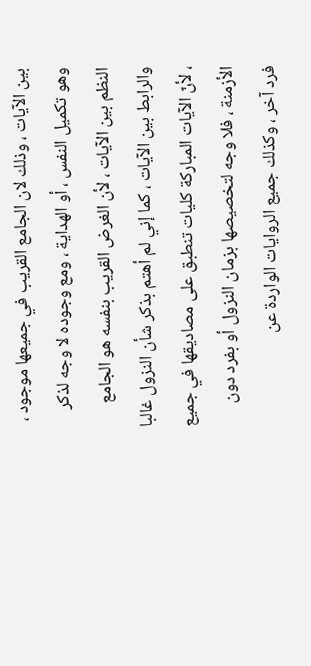بين الآيات ، وذلك لان الجامع القريب في جميعها موجود ، وهو تكميل النفس ، أو الهداية ، ومع وجوده لا وجه لذكر النظم بين الآيات ، لأن الغرض القريب بنفسه هو الجامع والرابط بين الآيات ، كما إني لم أهتم بذكر شأن النزول غالبا ، لأنّ الآيات المباركة كليات تنطبق على مصاديقها في جميع الأزمنة ، فلا وجه لتخصيصها بزمان النزول أو بفرد دون فرد آخر ، وكذلك جميع الروايات الواردة عن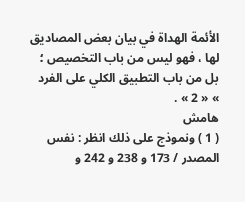الأئمة الهداة في بيان بعض المصاديق لها ، فهو ليس من باب التخصيص ؛ بل من باب التطبيق الكلي على الفرد » « 2 » .
هامش
( 1 ) ونموذج على ذلك انظر : نفس المصدر / 173 و 238 و 242 و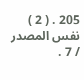205 . ( 2 ) نفس المصدر / 7 .